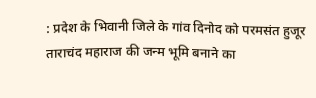: प्रदेश के भिवानी जिले के गांव दिनोद को परमसंत हुजूर ताराचंद महाराज की जन्म भूमि बनाने का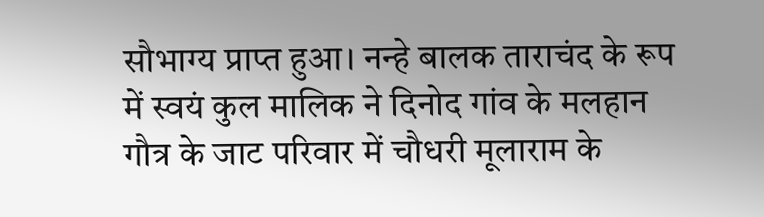सौभाग्य प्राप्त हुआ। नन्हे बालक ताराचंद के रूप में स्वयं कुल मालिक ने दिनोद गांव के मलहान गौत्र के जाट परिवार में चौधरी मूलाराम के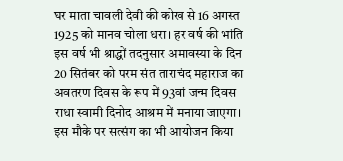घर माता चावली देवी की कोख से 16 अगस्त 1925 को मानव चोला धरा। हर वर्ष की भांति इस वर्ष भी श्राद्धों तदनुसार अमावस्या के दिन 20 सितंबर को परम संत ताराचंद महाराज का अवतरण दिवस के रूप में 93वां जन्म दिवस राधा स्वामी दिनोद आश्रम में मनाया जाएगा। इस मौके पर सत्संग का भी आयोजन किया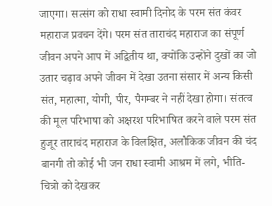जाएगा। सत्संग को राधा स्वामी दिनोद के परम संत कंवर महाराज प्रवचन देंगे। परम संत ताराचंद महाराज का संपूर्ण जीवन अपने आप में अद्वितीय था, क्योंकि उन्होंने दुखों का जो उतार चढ़ाव अपने जीवन में देखा उतना संसार में अन्य किसी संत, महात्मा, योगी, पीर, पैगम्बर ने नहीं देखा होगा। संतत्व की मूल परिभाषा को अक्षरश परिभाषित करने वाले परम संत हुजूर ताराचंद महाराज के विलक्षित, अलौकिक जीवन की चंद बानगी तो कोई भी जन राधा स्वामी आश्रम में लगे, भीति-चित्रो को देखकर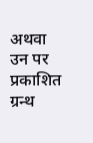अथवा उन पर प्रकाशित ग्रन्थ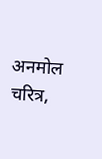अनमोल चरित्र,